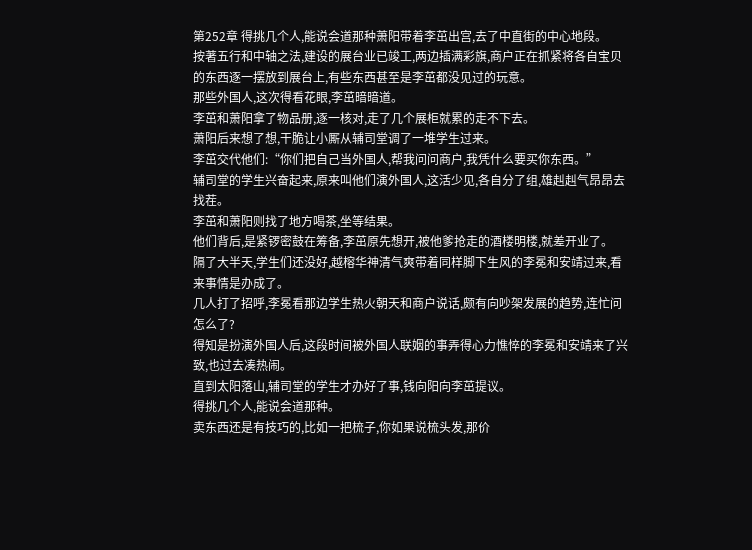第252章 得挑几个人,能说会道那种萧阳带着李茁出宫,去了中直街的中心地段。
按著五行和中轴之法,建设的展台业已竣工,两边插满彩旗,商户正在抓紧将各自宝贝的东西逐一摆放到展台上,有些东西甚至是李茁都没见过的玩意。
那些外国人,这次得看花眼,李茁暗暗道。
李茁和萧阳拿了物品册,逐一核对,走了几个展柜就累的走不下去。
萧阳后来想了想,干脆让小厮从辅司堂调了一堆学生过来。
李茁交代他们:“你们把自己当外国人,帮我问问商户,我凭什么要买你东西。”
辅司堂的学生兴奋起来,原来叫他们演外国人,这活少见,各自分了组,雄赳赳气昂昂去找茬。
李茁和萧阳则找了地方喝茶,坐等结果。
他们背后,是紧锣密鼓在筹备,李茁原先想开,被他爹抢走的酒楼明楼,就差开业了。
隔了大半天,学生们还没好,越榕华神清气爽带着同样脚下生风的李冕和安靖过来,看来事情是办成了。
几人打了招呼,李冕看那边学生热火朝天和商户说话,颇有向吵架发展的趋势,连忙问怎么了?
得知是扮演外国人后,这段时间被外国人联姻的事弄得心力憔悴的李冕和安靖来了兴致,也过去凑热闹。
直到太阳落山,辅司堂的学生才办好了事,钱向阳向李茁提议。
得挑几个人,能说会道那种。
卖东西还是有技巧的,比如一把梳子,你如果说梳头发,那价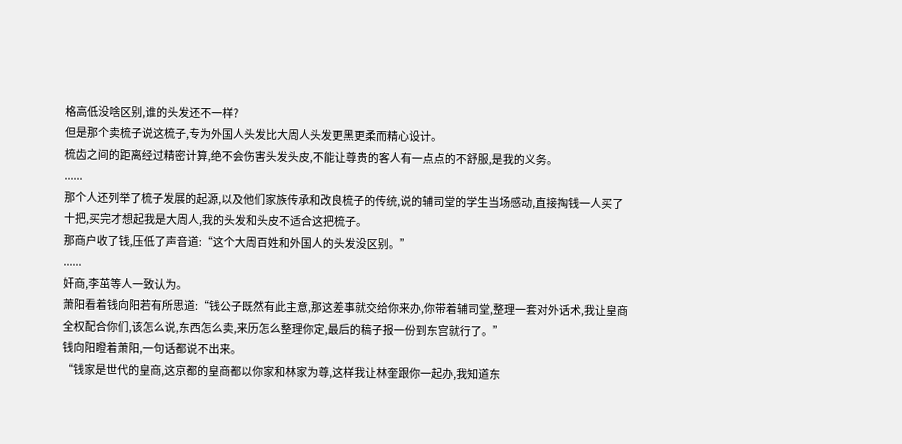格高低没啥区别,谁的头发还不一样?
但是那个卖梳子说这梳子,专为外国人头发比大周人头发更黑更柔而精心设计。
梳齿之间的距离经过精密计算,绝不会伤害头发头皮,不能让尊贵的客人有一点点的不舒服,是我的义务。
......
那个人还列举了梳子发展的起源,以及他们家族传承和改良梳子的传统,说的辅司堂的学生当场感动,直接掏钱一人买了十把,买完才想起我是大周人,我的头发和头皮不适合这把梳子。
那商户收了钱,压低了声音道:“这个大周百姓和外国人的头发没区别。”
......
奸商,李茁等人一致认为。
萧阳看着钱向阳若有所思道:“钱公子既然有此主意,那这差事就交给你来办,你带着辅司堂,整理一套对外话术,我让皇商全权配合你们,该怎么说,东西怎么卖,来历怎么整理你定,最后的稿子报一份到东宫就行了。”
钱向阳瞪着萧阳,一句话都说不出来。
“钱家是世代的皇商,这京都的皇商都以你家和林家为尊,这样我让林奎跟你一起办,我知道东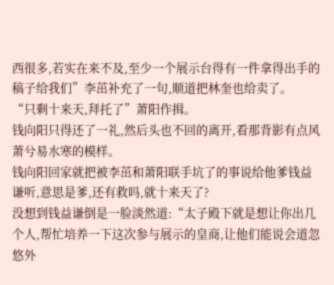西很多,若实在来不及,至少一个展示台得有一件拿得出手的稿子给我们”李茁补充了一句,顺道把林奎也给卖了。
“只剩十来天,拜托了”萧阳作揖。
钱向阳只得还了一礼,然后头也不回的离开,看那背影有点风萧兮易水寒的模样。
钱向阳回家就把被李茁和萧阳联手坑了的事说给他爹钱益谦听,意思是爹,还有救吗,就十来天了?
没想到钱益谦倒是一脸淡然道:“太子殿下就是想让你出几个人,帮忙培养一下这次参与展示的皇商,让他们能说会道忽悠外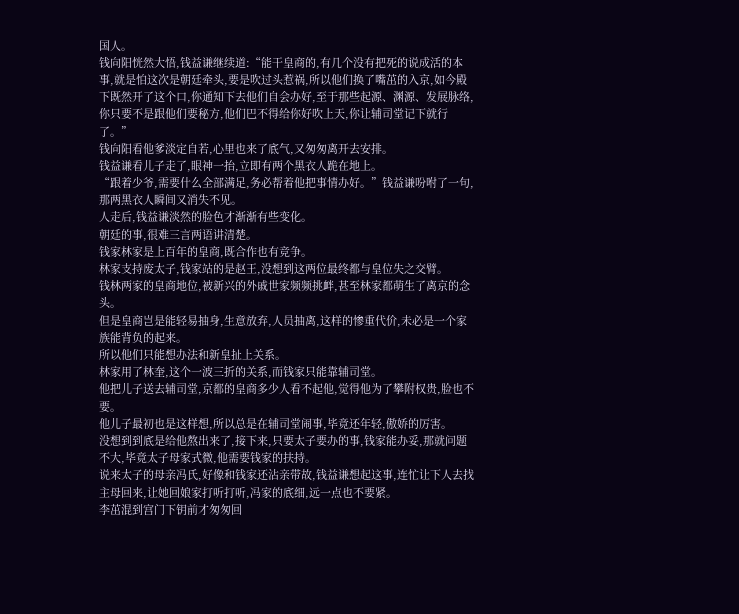国人。
钱向阳恍然大悟,钱益谦继续道:“能干皇商的,有几个没有把死的说成活的本事,就是怕这次是朝廷牵头,要是吹过头惹祸,所以他们换了嘴茁的入京,如今殿下既然开了这个口,你通知下去他们自会办好,至于那些起源、渊源、发展脉络,你只要不是跟他们要秘方,他们巴不得给你好吹上天,你让辅司堂记下就行了。”
钱向阳看他爹淡定自若,心里也来了底气,又匆匆离开去安排。
钱益谦看儿子走了,眼神一抬,立即有两个黑衣人跪在地上。
“跟着少爷,需要什么全部满足,务必帮着他把事情办好。”钱益谦吩咐了一句,那两黑衣人瞬间又消失不见。
人走后,钱益谦淡然的脸色才渐渐有些变化。
朝廷的事,很难三言两语讲清楚。
钱家林家是上百年的皇商,既合作也有竞争。
林家支持废太子,钱家站的是赵王,没想到这两位最终都与皇位失之交臂。
钱林两家的皇商地位,被新兴的外戚世家频频挑衅,甚至林家都萌生了离京的念头。
但是皇商岂是能轻易抽身,生意放弃,人员抽离,这样的惨重代价,未必是一个家族能背负的起来。
所以他们只能想办法和新皇扯上关系。
林家用了林奎,这个一波三折的关系,而钱家只能靠辅司堂。
他把儿子送去辅司堂,京都的皇商多少人看不起他,觉得他为了攀附权贵,脸也不要。
他儿子最初也是这样想,所以总是在辅司堂闹事,毕竟还年轻,傲娇的厉害。
没想到到底是给他熬出来了,接下来,只要太子要办的事,钱家能办妥,那就问题不大,毕竟太子母家式微,他需要钱家的扶持。
说来太子的母亲冯氏,好像和钱家还沾亲带故,钱益谦想起这事,连忙让下人去找主母回来,让她回娘家打听打听,冯家的底细,远一点也不要紧。
李茁混到宫门下钥前才匆匆回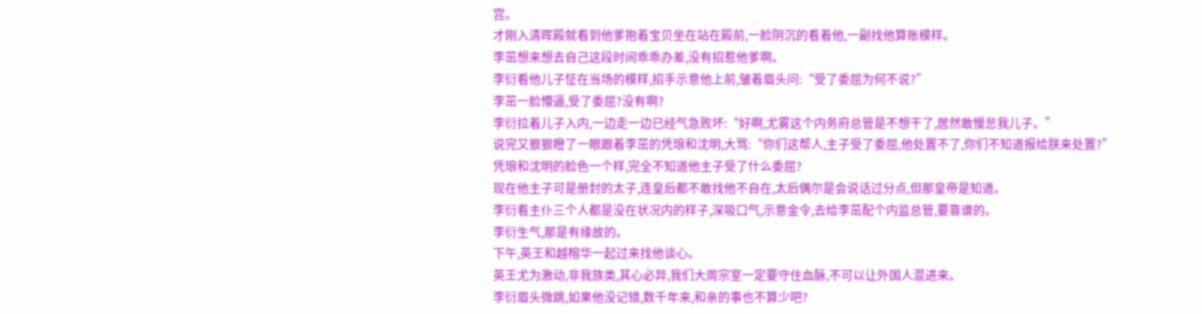宫。
才刚入清晖殿就看到他爹抱着宝贝坐在站在殿前,一脸阴沉的看着他,一副找他算账模样。
李茁想来想去自己这段时间乖乖办差,没有招惹他爹啊。
李衍看他儿子怔在当场的模样,招手示意他上前,皱着眉头问:“受了委屈为何不说?”
李茁一脸懵逼,受了委屈?没有啊?
李衍拉着儿子入内,一边走一边已经气急败坏:“好啊,尤雾这个内务府总管是不想干了,居然敢慢怠我儿子。”
说完又狠狠瞪了一眼跟着李茁的凭琅和沈明,大骂:“你们这帮人,主子受了委屈,他处置不了,你们不知道报给朕来处置?”
凭琅和沈明的脸色一个样,完全不知道他主子受了什么委屈?
现在他主子可是册封的太子,连皇后都不敢找他不自在,太后偶尔是会说话过分点,但那皇帝是知道。
李衍看主仆三个人都是没在状况内的样子,深吸口气,示意金令,去给李茁配个内监总管,要靠谱的。
李衍生气,那是有缘故的。
下午,英王和越榕华一起过来找他谈心。
英王尤为激动,非我族类,其心必异,我们大周宗室一定要守住血脉,不可以让外国人混进来。
李衍眉头微跳,如果他没记错,数千年来,和亲的事也不算少吧?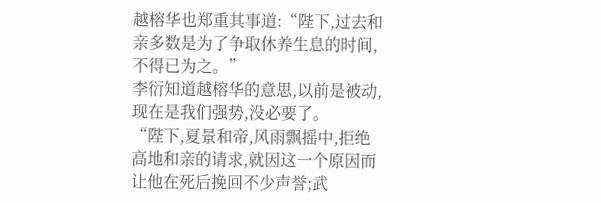越榕华也郑重其事道:“陛下,过去和亲多数是为了争取休养生息的时间,不得已为之。”
李衍知道越榕华的意思,以前是被动,现在是我们强势,没必要了。
“陛下,夏景和帝,风雨飘摇中,拒绝高地和亲的请求,就因这一个原因而让他在死后挽回不少声誉;武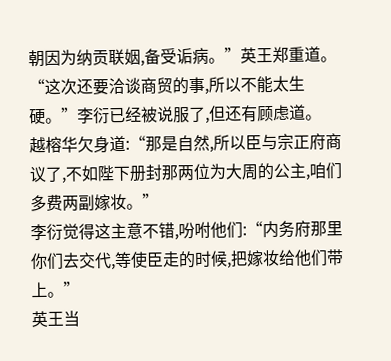朝因为纳贡联姻,备受诟病。”英王郑重道。
“这次还要洽谈商贸的事,所以不能太生硬。”李衍已经被说服了,但还有顾虑道。
越榕华欠身道:“那是自然,所以臣与宗正府商议了,不如陛下册封那两位为大周的公主,咱们多费两副嫁妆。”
李衍觉得这主意不错,吩咐他们:“内务府那里你们去交代,等使臣走的时候,把嫁妆给他们带上。”
英王当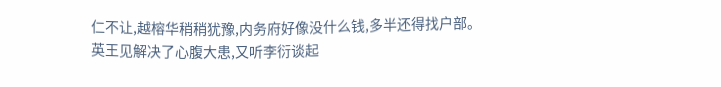仁不让,越榕华稍稍犹豫,内务府好像没什么钱,多半还得找户部。
英王见解决了心腹大患,又听李衍谈起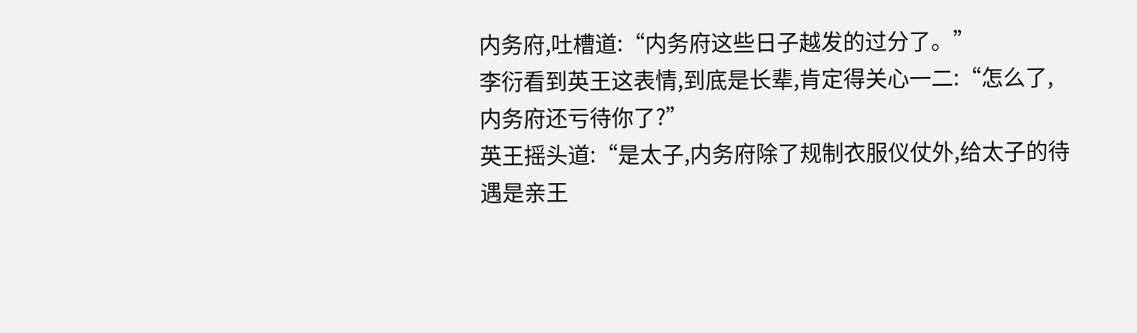内务府,吐槽道:“内务府这些日子越发的过分了。”
李衍看到英王这表情,到底是长辈,肯定得关心一二:“怎么了,内务府还亏待你了?”
英王摇头道:“是太子,内务府除了规制衣服仪仗外,给太子的待遇是亲王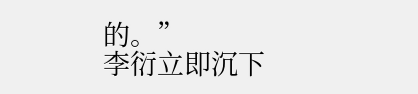的。”
李衍立即沉下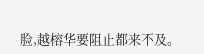脸,越榕华要阻止都来不及。